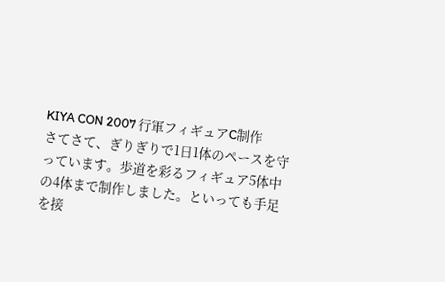KIYA CON 2007 行軍フィギュアC制作
さてさて、ぎりぎりで1日1体のペースを守っています。歩道を彩るフィギュア5体中の4体まで制作しました。といっても手足を接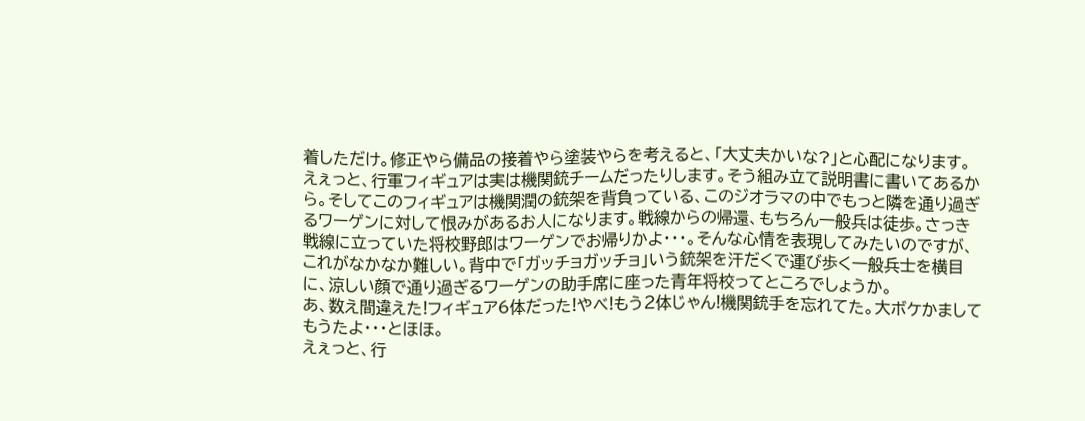着しただけ。修正やら備品の接着やら塗装やらを考えると、「大丈夫かいな?」と心配になります。
えぇっと、行軍フィギュアは実は機関銃チームだったりします。そう組み立て説明書に書いてあるから。そしてこのフィギュアは機関潤の銃架を背負っている、このジオラマの中でもっと隣を通り過ぎるワーゲンに対して恨みがあるお人になります。戦線からの帰還、もちろん一般兵は徒歩。さっき戦線に立っていた将校野郎はワーゲンでお帰りかよ・・・。そんな心情を表現してみたいのですが、これがなかなか難しい。背中で「ガッチョガッチョ」いう銃架を汗だくで運び歩く一般兵士を横目に、涼しい顔で通り過ぎるワーゲンの助手席に座った青年将校ってところでしょうか。
あ、数え間違えた!フィギュア6体だった!やべ!もう2体じゃん!機関銃手を忘れてた。大ボケかましてもうたよ・・・とほほ。
えぇっと、行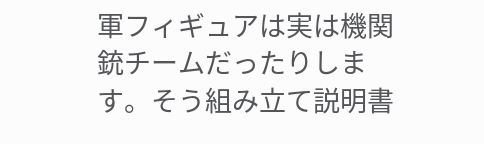軍フィギュアは実は機関銃チームだったりします。そう組み立て説明書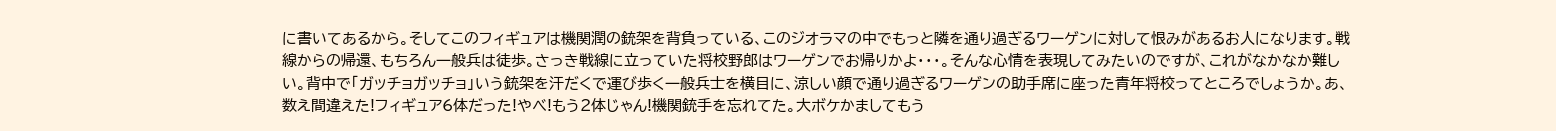に書いてあるから。そしてこのフィギュアは機関潤の銃架を背負っている、このジオラマの中でもっと隣を通り過ぎるワーゲンに対して恨みがあるお人になります。戦線からの帰還、もちろん一般兵は徒歩。さっき戦線に立っていた将校野郎はワーゲンでお帰りかよ・・・。そんな心情を表現してみたいのですが、これがなかなか難しい。背中で「ガッチョガッチョ」いう銃架を汗だくで運び歩く一般兵士を横目に、涼しい顔で通り過ぎるワーゲンの助手席に座った青年将校ってところでしょうか。あ、数え間違えた!フィギュア6体だった!やべ!もう2体じゃん!機関銃手を忘れてた。大ボケかましてもう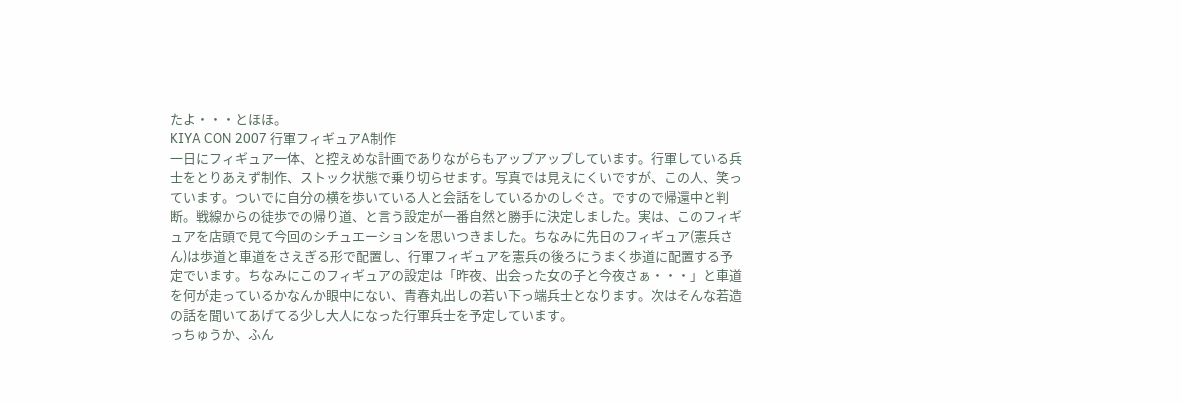たよ・・・とほほ。
KIYA CON 2007 行軍フィギュアA制作
一日にフィギュア一体、と控えめな計画でありながらもアップアップしています。行軍している兵士をとりあえず制作、ストック状態で乗り切らせます。写真では見えにくいですが、この人、笑っています。ついでに自分の横を歩いている人と会話をしているかのしぐさ。ですので帰還中と判断。戦線からの徒歩での帰り道、と言う設定が一番自然と勝手に決定しました。実は、このフィギュアを店頭で見て今回のシチュエーションを思いつきました。ちなみに先日のフィギュア(憲兵さん)は歩道と車道をさえぎる形で配置し、行軍フィギュアを憲兵の後ろにうまく歩道に配置する予定でいます。ちなみにこのフィギュアの設定は「昨夜、出会った女の子と今夜さぁ・・・」と車道を何が走っているかなんか眼中にない、青春丸出しの若い下っ端兵士となります。次はそんな若造の話を聞いてあげてる少し大人になった行軍兵士を予定しています。
っちゅうか、ふん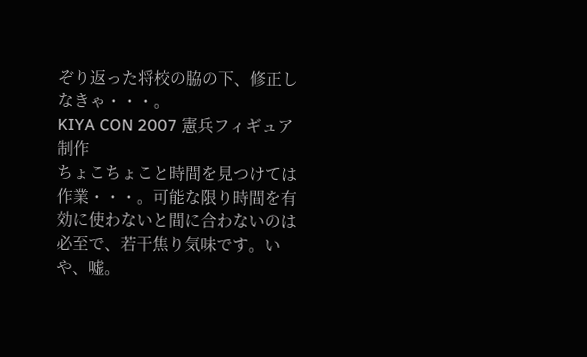ぞり返った将校の脇の下、修正しなきゃ・・・。
KIYA CON 2007 憲兵フィギュア制作
ちょこちょこと時間を見つけては作業・・・。可能な限り時間を有効に使わないと間に合わないのは必至で、若干焦り気味です。いや、嘘。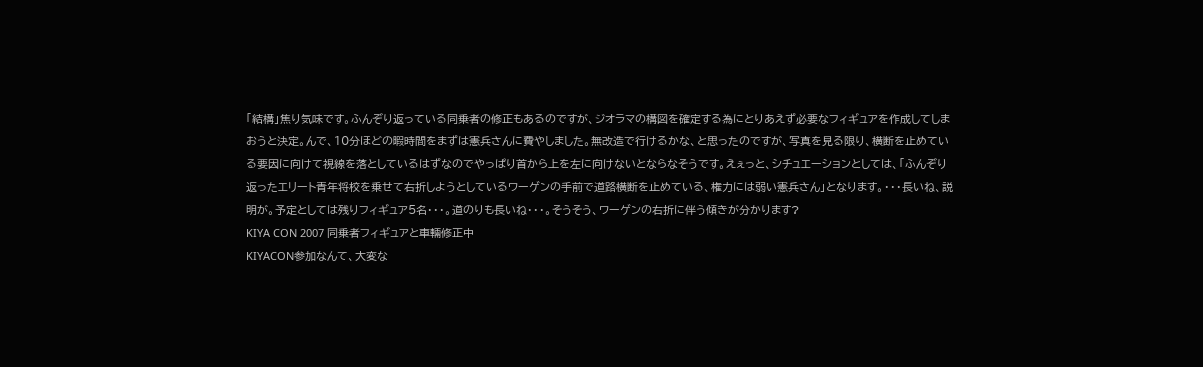「結構」焦り気味です。ふんぞり返っている同乗者の修正もあるのですが、ジオラマの構図を確定する為にとりあえず必要なフィギュアを作成してしまおうと決定。んで、10分ほどの暇時間をまずは憲兵さんに費やしました。無改造で行けるかな、と思ったのですが、写真を見る限り、横断を止めている要因に向けて視線を落としているはずなのでやっぱり首から上を左に向けないとならなそうです。えぇっと、シチュエーションとしては、「ふんぞり返ったエリート青年将校を乗せて右折しようとしているワーゲンの手前で道路横断を止めている、権力には弱い憲兵さん」となります。・・・長いね、説明が。予定としては残りフィギュア5名・・・。道のりも長いね・・・。そうそう、ワーゲンの右折に伴う傾きが分かります?
KIYA CON 2007 同乗者フィギュアと車輛修正中
KIYACON参加なんて、大変な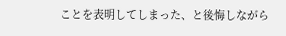ことを表明してしまった、と後悔しながら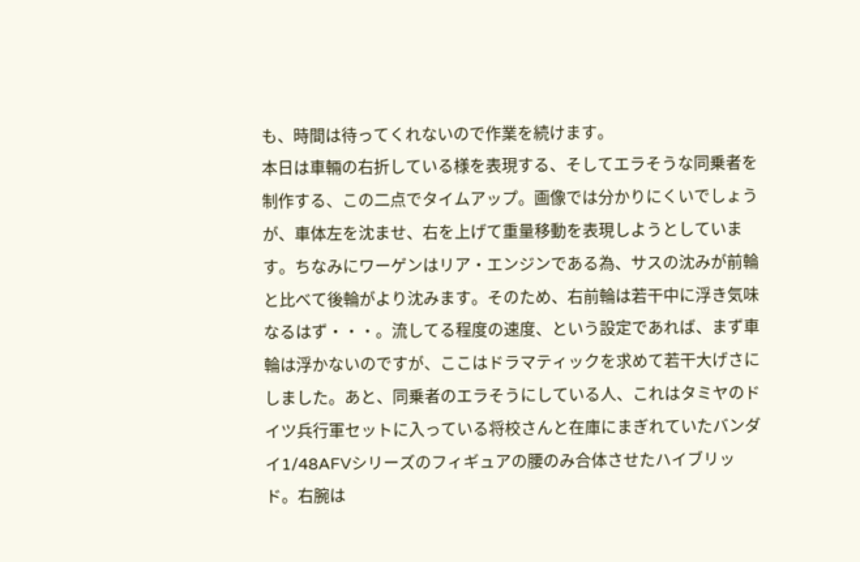も、時間は待ってくれないので作業を続けます。
本日は車輛の右折している様を表現する、そしてエラそうな同乗者を制作する、この二点でタイムアップ。画像では分かりにくいでしょうが、車体左を沈ませ、右を上げて重量移動を表現しようとしています。ちなみにワーゲンはリア・エンジンである為、サスの沈みが前輪と比べて後輪がより沈みます。そのため、右前輪は若干中に浮き気味なるはず・・・。流してる程度の速度、という設定であれば、まず車輪は浮かないのですが、ここはドラマティックを求めて若干大げさにしました。あと、同乗者のエラそうにしている人、これはタミヤのドイツ兵行軍セットに入っている将校さんと在庫にまぎれていたバンダイ1/48AFVシリーズのフィギュアの腰のみ合体させたハイブリッド。右腕は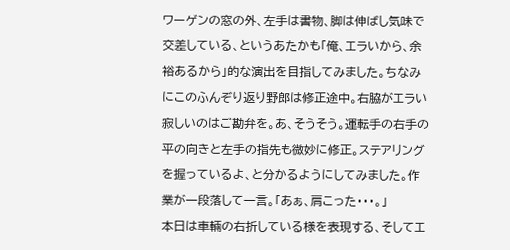ワーゲンの窓の外、左手は書物、脚は伸ばし気味で交差している、というあたかも「俺、エラいから、余裕あるから」的な演出を目指してみました。ちなみにこのふんぞり返り野郎は修正途中。右脇がエラい寂しいのはご勘弁を。あ、そうそう。運転手の右手の平の向きと左手の指先も微妙に修正。ステアリングを握っているよ、と分かるようにしてみました。作業が一段落して一言。「あぁ、肩こった・・・。」
本日は車輛の右折している様を表現する、そしてエ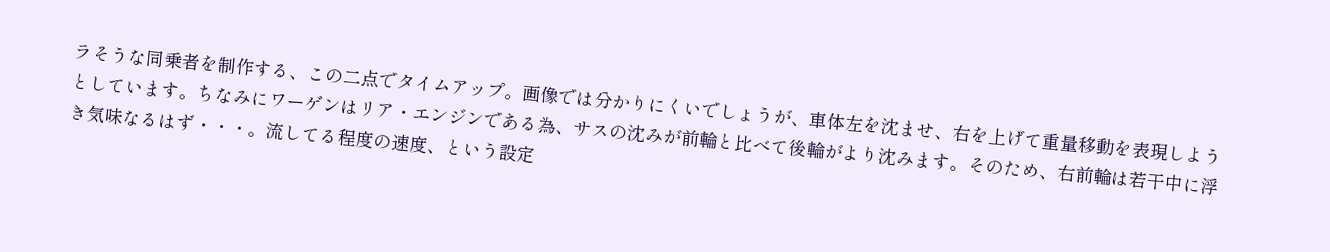ラそうな同乗者を制作する、この二点でタイムアップ。画像では分かりにくいでしょうが、車体左を沈ませ、右を上げて重量移動を表現しようとしています。ちなみにワーゲンはリア・エンジンである為、サスの沈みが前輪と比べて後輪がより沈みます。そのため、右前輪は若干中に浮き気味なるはず・・・。流してる程度の速度、という設定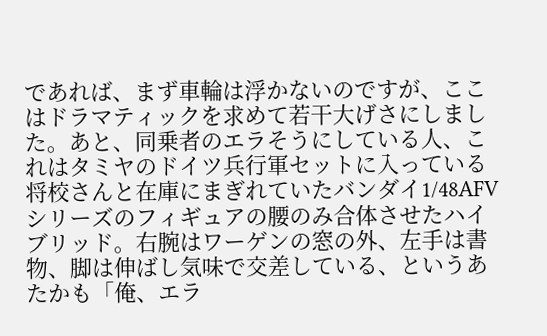であれば、まず車輪は浮かないのですが、ここはドラマティックを求めて若干大げさにしました。あと、同乗者のエラそうにしている人、これはタミヤのドイツ兵行軍セットに入っている将校さんと在庫にまぎれていたバンダイ1/48AFVシリーズのフィギュアの腰のみ合体させたハイブリッド。右腕はワーゲンの窓の外、左手は書物、脚は伸ばし気味で交差している、というあたかも「俺、エラ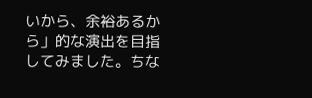いから、余裕あるから」的な演出を目指してみました。ちな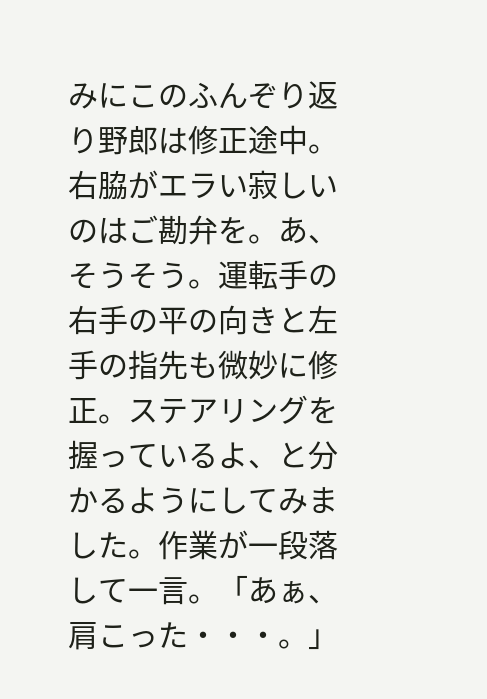みにこのふんぞり返り野郎は修正途中。右脇がエラい寂しいのはご勘弁を。あ、そうそう。運転手の右手の平の向きと左手の指先も微妙に修正。ステアリングを握っているよ、と分かるようにしてみました。作業が一段落して一言。「あぁ、肩こった・・・。」